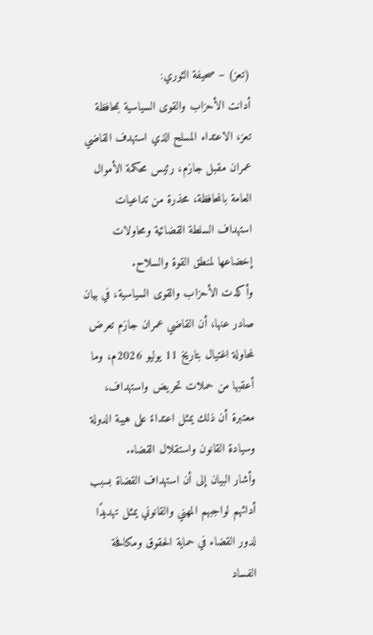(تعز) – صحيفة الثوري:
أدانت الأحزاب والقوى السياسية بمحافظة تعز، الاعتداء المسلح الذي استهدف القاضي عمران مقبل جازم، رئيس محكمة الأموال العامة بالمحافظة، محذرة من تداعيات استهداف السلطة القضائية ومحاولات إخضاعها لمنطق القوة والسلاح.
وأكدت الأحزاب والقوى السياسية، في بيان صادر عنها، أن القاضي عمران جازم تعرض لمحاولة اغتيال بتاريخ 11 يوليو 2026م، وما أعقبها من حملات تحريض واستهداف، معتبرة أن ذلك يمثل اعتداءً على هيبة الدولة وسيادة القانون واستقلال القضاء.
وأشار البيان إلى أن استهداف القضاة بسبب أدائهم لواجبهم المهني والقانوني يمثل تهديدًا لدور القضاء في حماية الحقوق ومكافحة الفساد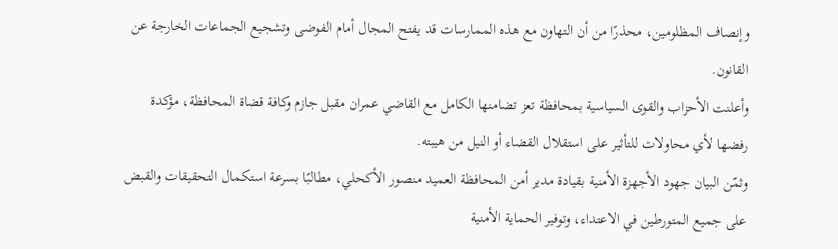وإنصاف المظلومين، محذرًا من أن التهاون مع هذه الممارسات قد يفتح المجال أمام الفوضى وتشجيع الجماعات الخارجة عن القانون.
وأعلنت الأحزاب والقوى السياسية بمحافظة تعز تضامنها الكامل مع القاضي عمران مقبل جازم وكافة قضاة المحافظة، مؤكدة رفضها لأي محاولات للتأثير على استقلال القضاء أو النيل من هيبته.
وثمّن البيان جهود الأجهزة الأمنية بقيادة مدير أمن المحافظة العميد منصور الأكحلي، مطالبًا بسرعة استكمال التحقيقات والقبض على جميع المتورطين في الاعتداء، وتوفير الحماية الأمنية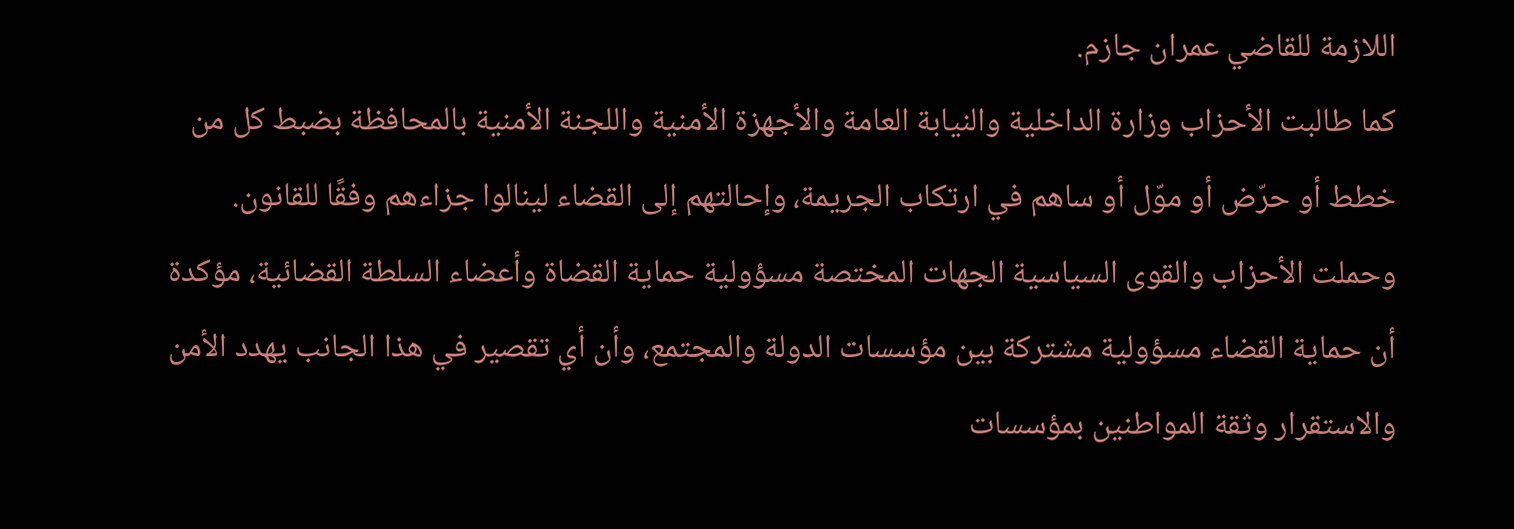اللازمة للقاضي عمران جازم.
كما طالبت الأحزاب وزارة الداخلية والنيابة العامة والأجهزة الأمنية واللجنة الأمنية بالمحافظة بضبط كل من خطط أو حرّض أو موّل أو ساهم في ارتكاب الجريمة، وإحالتهم إلى القضاء لينالوا جزاءهم وفقًا للقانون.
وحملت الأحزاب والقوى السياسية الجهات المختصة مسؤولية حماية القضاة وأعضاء السلطة القضائية، مؤكدة أن حماية القضاء مسؤولية مشتركة بين مؤسسات الدولة والمجتمع، وأن أي تقصير في هذا الجانب يهدد الأمن والاستقرار وثقة المواطنين بمؤسسات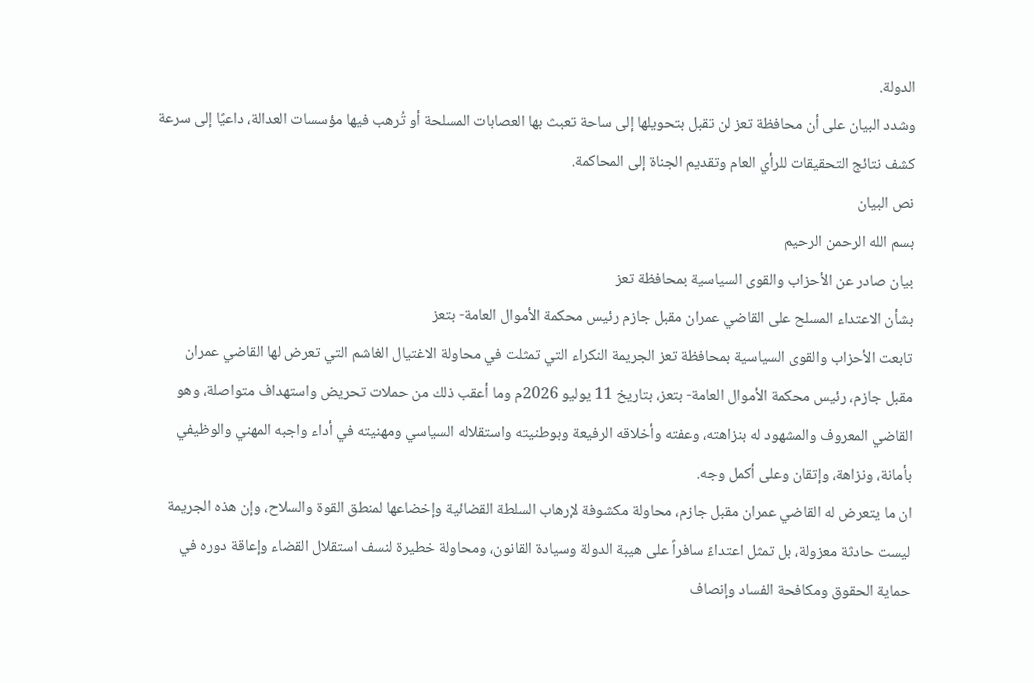الدولة.
وشدد البيان على أن محافظة تعز لن تقبل بتحويلها إلى ساحة تعبث بها العصابات المسلحة أو تُرهب فيها مؤسسات العدالة، داعيًا إلى سرعة كشف نتائج التحقيقات للرأي العام وتقديم الجناة إلى المحاكمة.
نص البيان
بسم الله الرحمن الرحيم
بيان صادر عن الأحزاب والقوى السياسية بمحافظة تعز
بشأن الاعتداء المسلح على القاضي عمران مقبل جازم رئيس محكمة الأموال العامة- بتعز
تابعت الأحزاب والقوى السياسية بمحافظة تعز الجريمة النكراء التي تمثلت في محاولة الاغتيال الغاشم التي تعرض لها القاضي عمران مقبل جازم، رئيس محكمة الأموال العامة- بتعز، بتاريخ 11 يوليو 2026م وما أعقب ذلك من حملات تحريض واستهداف متواصلة، وهو القاضي المعروف والمشهود له بنزاهته، وعفته وأخلاقه الرفيعة وبوطنيته واستقلاله السياسي ومهنيته في أداء واجبه المهني والوظيفي بأمانة، ونزاهة، وإتقان وعلى أكمل وجه.
ان ما يتعرض له القاضي عمران مقبل جازم، محاولة مكشوفة لإرهاب السلطة القضائية وإخضاعها لمنطق القوة والسلاح، وإن هذه الجريمة ليست حادثة معزولة، بل تمثل اعتداءً سافراً على هيبة الدولة وسيادة القانون، ومحاولة خطيرة لنسف استقلال القضاء وإعاقة دوره في حماية الحقوق ومكافحة الفساد وإنصاف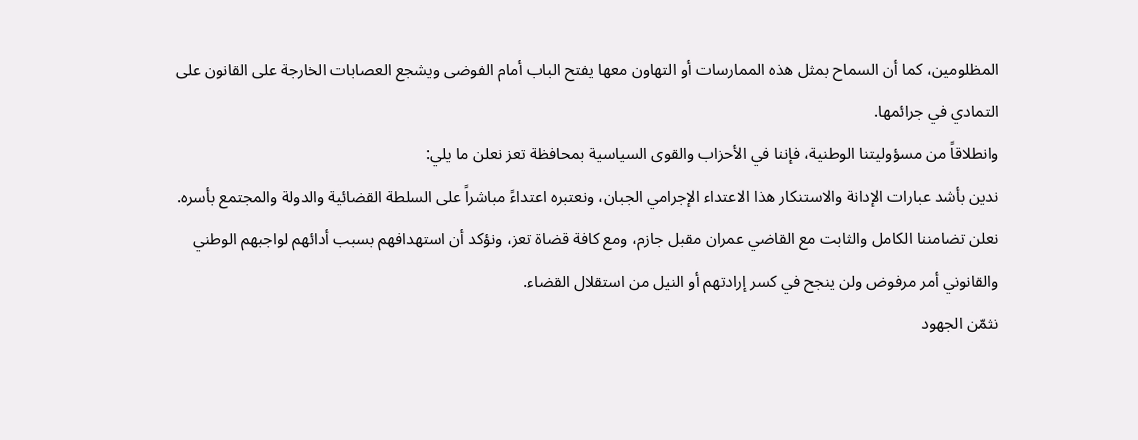المظلومين، كما أن السماح بمثل هذه الممارسات أو التهاون معها يفتح الباب أمام الفوضى ويشجع العصابات الخارجة على القانون على التمادي في جرائمها.
وانطلاقاً من مسؤوليتنا الوطنية، فإننا في الأحزاب والقوى السياسية بمحافظة تعز نعلن ما يلي:
ندين بأشد عبارات الإدانة والاستنكار هذا الاعتداء الإجرامي الجبان، ونعتبره اعتداءً مباشراً على السلطة القضائية والدولة والمجتمع بأسره.
نعلن تضامننا الكامل والثابت مع القاضي عمران مقبل جازم، ومع كافة قضاة تعز، ونؤكد أن استهدافهم بسبب أدائهم لواجبهم الوطني والقانوني أمر مرفوض ولن ينجح في كسر إرادتهم أو النيل من استقلال القضاء.
نثمّن الجهود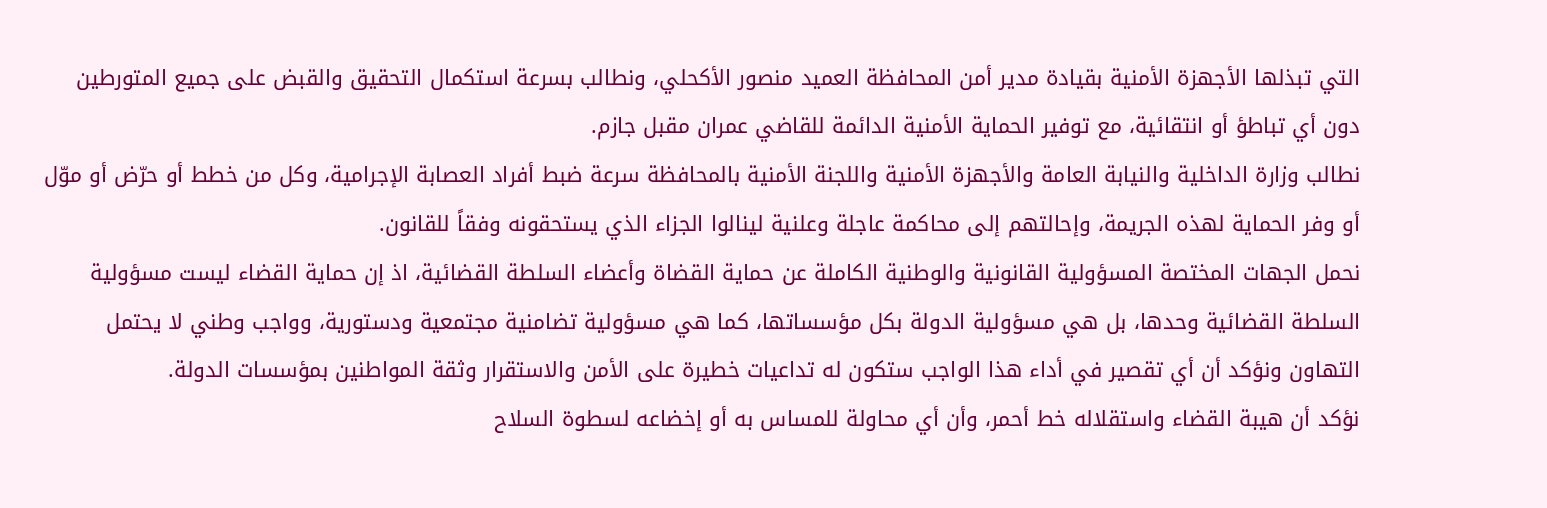التي تبذلها الأجهزة الأمنية بقيادة مدير أمن المحافظة العميد منصور الأكحلي، ونطالب بسرعة استكمال التحقيق والقبض على جميع المتورطين دون أي تباطؤ أو انتقائية، مع توفير الحماية الأمنية الدائمة للقاضي عمران مقبل جازم.
نطالب وزارة الداخلية والنيابة العامة والأجهزة الأمنية واللجنة الأمنية بالمحافظة سرعة ضبط أفراد العصابة الإجرامية، وكل من خطط أو حرّض أو موّل أو وفر الحماية لهذه الجريمة، وإحالتهم إلى محاكمة عاجلة وعلنية لينالوا الجزاء الذي يستحقونه وفقاً للقانون.
نحمل الجهات المختصة المسؤولية القانونية والوطنية الكاملة عن حماية القضاة وأعضاء السلطة القضائية، اذ إن حماية القضاء ليست مسؤولية السلطة القضائية وحدها، بل هي مسؤولية الدولة بكل مؤسساتها، كما هي مسؤولية تضامنية مجتمعية ودستورية، وواجب وطني لا يحتمل التهاون ونؤكد أن أي تقصير في أداء هذا الواجب ستكون له تداعيات خطيرة على الأمن والاستقرار وثقة المواطنين بمؤسسات الدولة.
نؤكد أن هيبة القضاء واستقلاله خط أحمر، وأن أي محاولة للمساس به أو إخضاعه لسطوة السلاح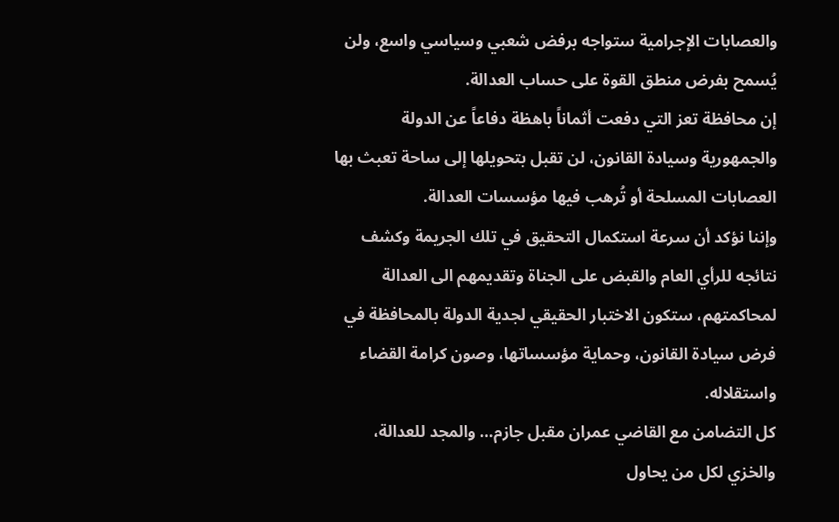والعصابات الإجرامية ستواجه برفض شعبي وسياسي واسع، ولن يُسمح بفرض منطق القوة على حساب العدالة.
إن محافظة تعز التي دفعت أثماناً باهظة دفاعاً عن الدولة والجمهورية وسيادة القانون، لن تقبل بتحويلها إلى ساحة تعبث بها العصابات المسلحة أو تُرهب فيها مؤسسات العدالة.
وإننا نؤكد أن سرعة استكمال التحقيق في تلك الجريمة وكشف نتائجه للرأي العام والقبض على الجناة وتقديمهم الى العدالة لمحاكمتهم، ستكون الاختبار الحقيقي لجدية الدولة بالمحافظة في فرض سيادة القانون، وحماية مؤسساتها، وصون كرامة القضاء واستقلاله.
كل التضامن مع القاضي عمران مقبل جازم… والمجد للعدالة، والخزي لكل من يحاول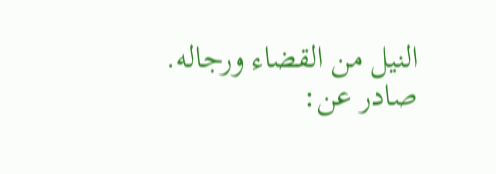النيل من القضاء ورجاله.
صادر عن: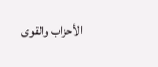الأحزاب والقوى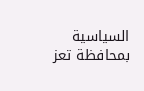السياسية بمحافظة تعز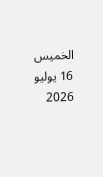الخميس 16 يوليو 2026